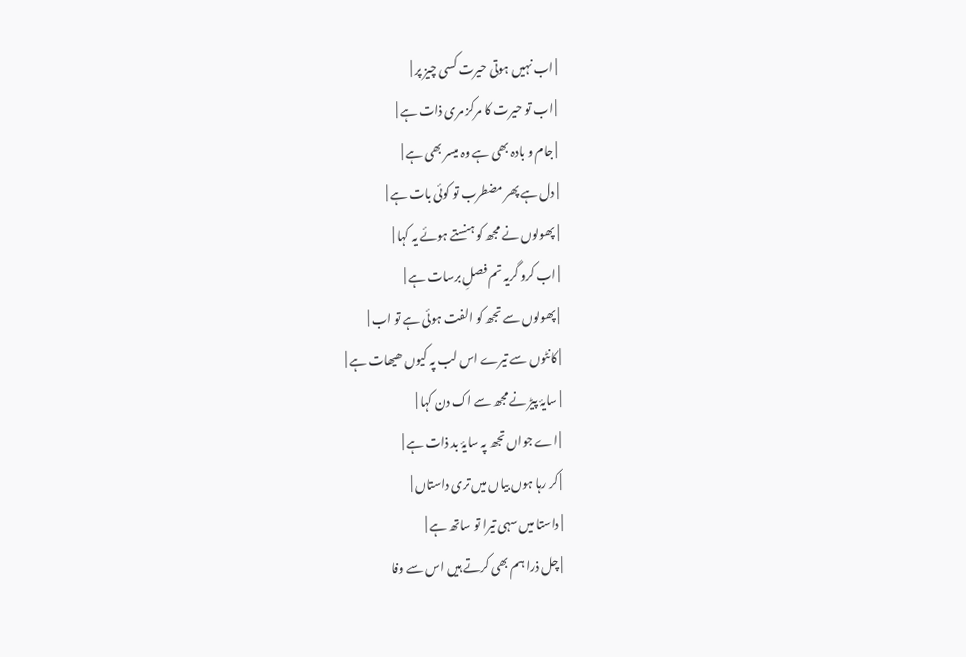| اب نہیں ہوتی حیرت کسی چیز پر |
| اب تو حیرت کا مرکز مری ذات ہے |
| جام و بادہ بھی ہے وہ میسر بھی ہے |
| دل ہے پھر مضطرب تو کوئی بات ہے |
| پھولوں نے مجھ کو ہنستے ہوئے یہ کہا |
| اب کرو گریہ تم فصلِ برسات ہے |
| پھولوں سے تجھ کو الفت ہوئی ہے تو اب |
| کانٹوں سے تیرے اس لب پہ کیوں ھیھات ہے |
| سایۂ پیڑ نے مجھ سے اک دن کہا |
| اے جواں تجھ پہ سایۂ بد ذات ہے |
| کر رہا ہوں بیاں میں تری داستاں |
| داستا میں سہی تیرا تو ساتھ ہے |
| چل ذرا ہم بھی کرتے ہیں اس سے وفا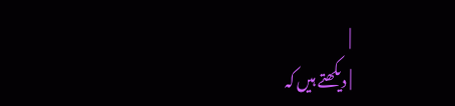|
| دیکھتے ہیں کہ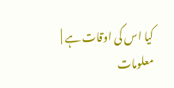کیا اس کی اوقات ہے |
معلومات